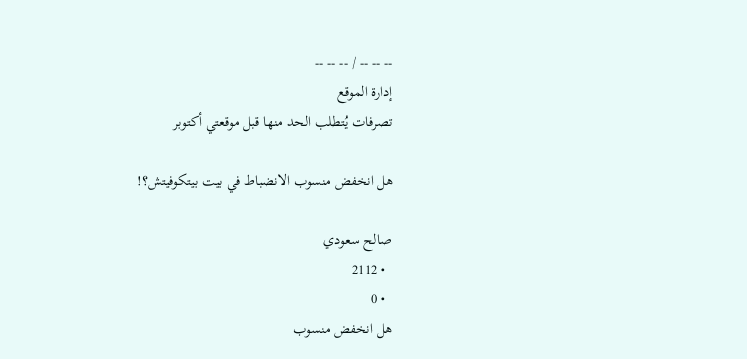-- -- -- / -- -- --
إدارة الموقع
تصرفات يُتطلب الحد منها قبل موقعتي أكتوبر

هل انخفض منسوب الانضباط في بيت بيتكوفيتش؟!

صالح سعودي
  • 2112
  • 0
هل انخفض منسوب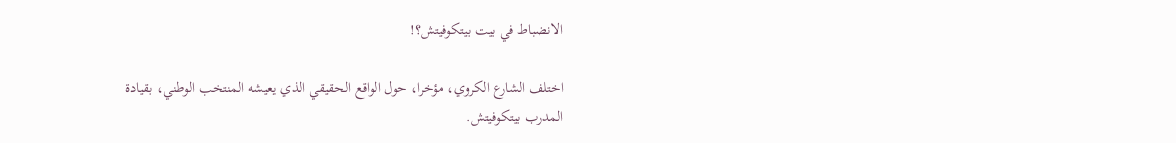الانضباط في بيت بيتكوفيتش؟!

اختلف الشارع الكروي، مؤخرا، حول الواقع الحقيقي الذي يعيشه المنتخب الوطني، بقيادة المدرب بيتكوفيتش.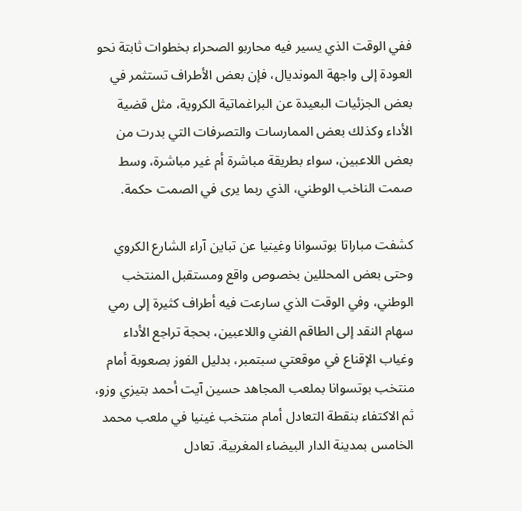ففي الوقت الذي يسير فيه محاربو الصحراء بخطوات ثابتة نحو العودة إلى واجهة المونديال، فإن بعض الأطراف تستثمر في بعض الجزئيات البعيدة عن البراغماتية الكروية، مثل قضية الأداء وكذلك بعض الممارسات والتصرفات التي بدرت من بعض اللاعبين، سواء بطريقة مباشرة أم غير مباشرة، وسط صمت الناخب الوطني، الذي ربما يرى في الصمت حكمة.

كشفت مباراتا بوتسوانا وغينيا عن تباين آراء الشارع الكروي وحتى بعض المحللين بخصوص واقع ومستقبل المنتخب الوطني، وفي الوقت الذي سارعت فيه أطراف كثيرة إلى رمي سهام النقد إلى الطاقم الفني واللاعبين، بحجة تراجع الأداء وغياب الإقناع في موقعتي سبتمبر، بدليل الفوز بصعوبة أمام منتخب بوتسوانا بملعب المجاهد حسين آيت أحمد بتيزي وزو، ثم الاكتفاء بنقطة التعادل أمام منتخب غينيا في ملعب محمد الخامس بمدينة الدار البيضاء المغربية. تعادل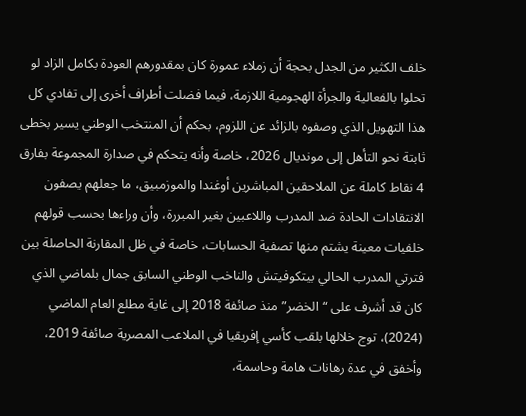خلف الكثير من الجدل بحجة أن زملاء عمورة كان بمقدورهم العودة بكامل الزاد لو تحلوا بالفعالية والجرأة الهجومية اللازمة، فيما فضلت أطراف أخرى إلى تفادي كل هذا التهويل الذي وصفوه بالزائد عن اللزوم، بحكم أن المنتخب الوطني يسير بخطى ثابتة نحو التأهل إلى مونديال 2026، خاصة وأنه يتحكم في صدارة المجموعة بفارق 4 نقاط كاملة عن الملاحقين المباشرين أوغندا والموزمبيق، ما جعلهم يصفون الانتقادات الحادة ضد المدرب واللاعبين بغير المبررة، وأن وراءها بحسب قولهم خلفيات معينة يشتم منها تصفية الحسابات، خاصة في ظل المقارنة الحاصلة بين فترتي المدرب الحالي بيتكوفيتش والناخب الوطني السابق جمال بلماضي الذي كان قد أشرف على “الخضر” منذ صائفة 2018 إلى غاية مطلع العام الماضي (2024)، توج خلالها بلقب كأسي إفريقيا في الملاعب المصرية صائفة 2019، وأخفق في عدة رهانات هامة وحاسمة،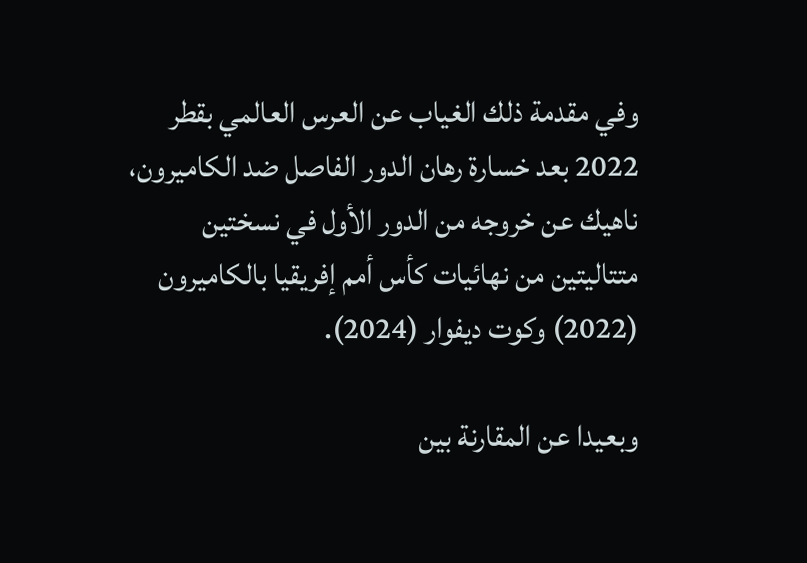وفي مقدمة ذلك الغياب عن العرس العالمي بقطر 2022 بعد خسارة رهان الدور الفاصل ضد الكاميرون، ناهيك عن خروجه من الدور الأول في نسختين متتاليتين من نهائيات كأس أمم إفريقيا بالكاميرون (2022) وكوت ديفوار (2024).

وبعيدا عن المقارنة بين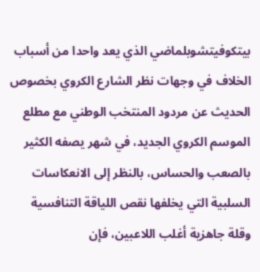بيتكوفيتشوبلماضي الذي يعد واحدا من أسباب الخلاف في وجهات نظر الشارع الكروي بخصوص الحديث عن مردود المنتخب الوطني مع مطلع الموسم الكروي الجديد، في شهر يصفه الكثير بالصعب والحساس، بالنظر إلى الانعكاسات السلبية التي يخلفها نقص اللياقة التنافسية وقلة جاهزية أغلب اللاعبين، فإن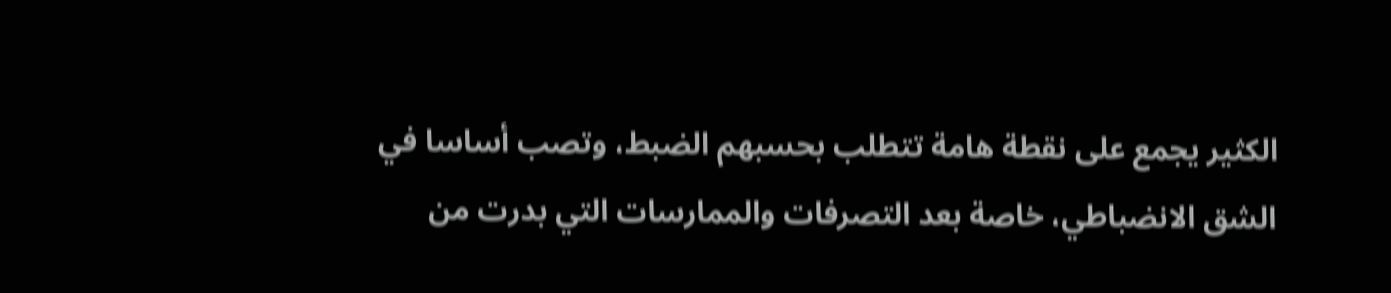الكثير يجمع على نقطة هامة تتطلب بحسبهم الضبط، وتصب أساسا في الشق الانضباطي، خاصة بعد التصرفات والممارسات التي بدرت من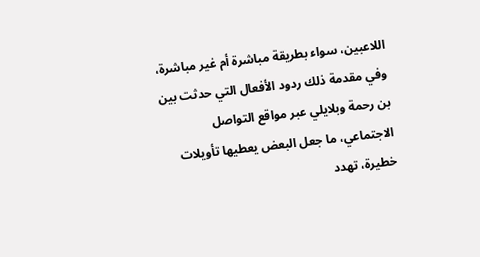اللاعبين، سواء بطريقة مباشرة أم غير مباشرة، وفي مقدمة ذلك ردود الأفعال التي حدثت بين بن رحمة وبلايلي عبر مواقع التواصل الاجتماعي، ما جعل البعض يعطيها تأويلات خطيرة، تهدد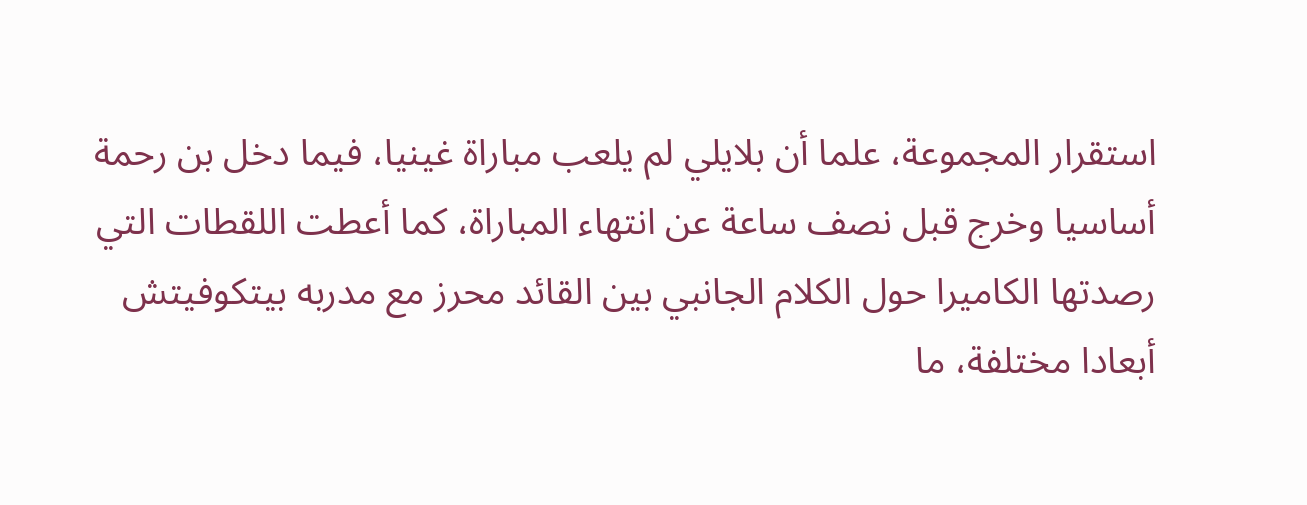استقرار المجموعة، علما أن بلايلي لم يلعب مباراة غينيا، فيما دخل بن رحمة أساسيا وخرج قبل نصف ساعة عن انتهاء المباراة، كما أعطت اللقطات التي رصدتها الكاميرا حول الكلام الجانبي بين القائد محرز مع مدربه بيتكوفيتش أبعادا مختلفة، ما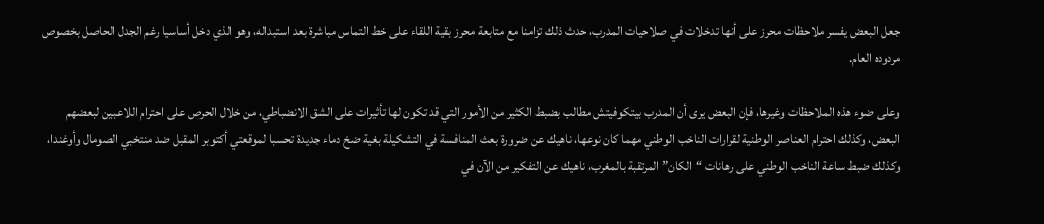جعل البعض يفسر ملاحظات محرز على أنها تدخلات في صلاحيات المدرب، حدث ذلك تزامنا مع متابعة محرز بقية اللقاء على خط التماس مباشرة بعد استبداله، وهو الذي دخل أساسيا رغم الجدل الحاصل بخصوص مردوده العام.

وعلى ضوء هذه الملاحظات وغيرها، فإن البعض يرى أن المدرب بيتكوفيتش مطالب بضبط الكثير من الأمور التي قد تكون لها تأثيرات على الشق الانضباطي، من خلال الحرص على احترام اللاعبين لبعضهم البعض، وكذلك احترام العناصر الوطنية لقرارات الناخب الوطني مهما كان نوعها، ناهيك عن ضرورة بعث المنافسة في التشكيلة بغية ضخ دماء جديدة تحسبا لموقعتي أكتوبر المقبل ضد منتخبي الصومال وأوغندا، وكذلك ضبط ساعة الناخب الوطني على رهانات “الكان” المرتقبة بالمغرب، ناهيك عن التفكير من الآن في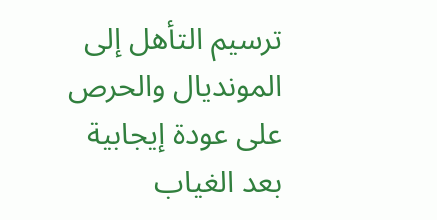ترسيم التأهل إلى المونديال والحرص على عودة إيجابية بعد الغياب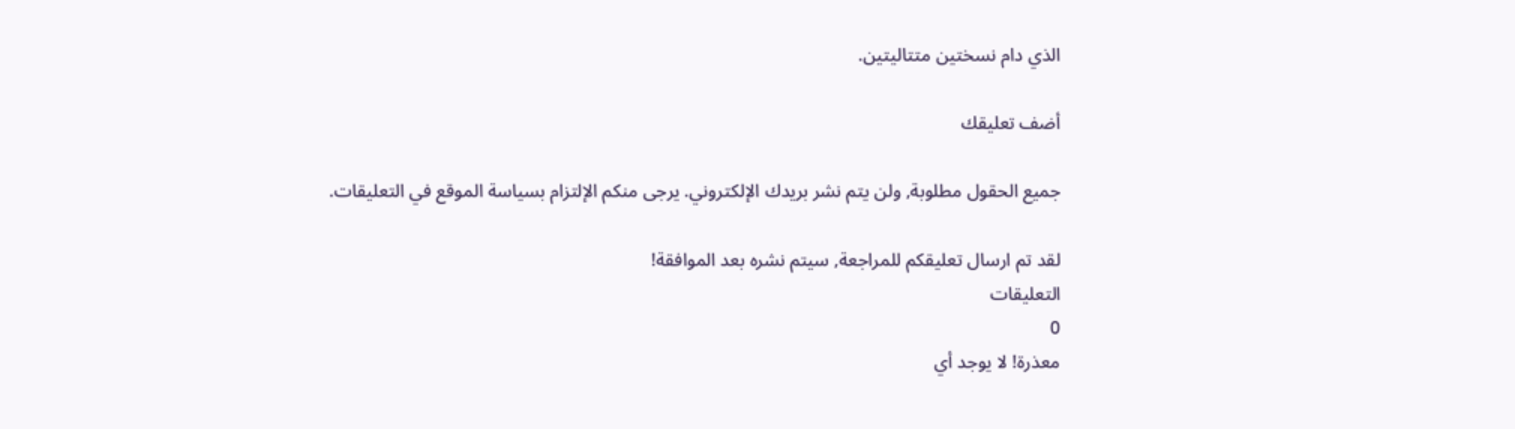الذي دام نسختين متتاليتين.

أضف تعليقك

جميع الحقول مطلوبة, ولن يتم نشر بريدك الإلكتروني. يرجى منكم الإلتزام بسياسة الموقع في التعليقات.

لقد تم ارسال تعليقكم للمراجعة, سيتم نشره بعد الموافقة!
التعليقات
0
معذرة! لا يوجد أي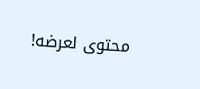محتوى لعرضه!